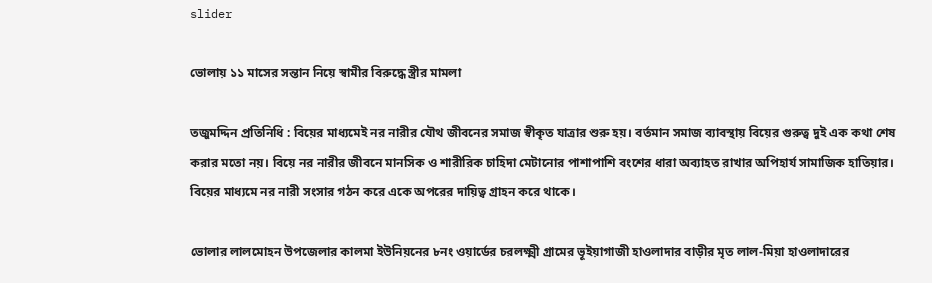slider

ভোলায় ১১ মাসের সন্তান নিয়ে স্বামীর বিরুদ্ধে স্ত্রীর মামলা

তজুমদ্দিন প্রতিনিধি : বিয়ের মাধ্যমেই নর নারীর যৌথ জীবনের সমাজ স্বীকৃত যাত্রার শুরু হয়। বর্তমান সমাজ ব্যাবস্থায় বিয়ের গুরুত্ব দুই এক কথা শেষ করার মতো নয়। বিয়ে নর নারীর জীবনে মানসিক ও শারীরিক চাহিদা মেটানোর পাশাপাশি বংশের ধারা অব্যাহত রাখার অপিহার্য সামাজিক হাতিয়ার। বিয়ের মাধ্যমে নর নারী সংসার গঠন করে একে অপরের দায়িত্ব গ্রাহন করে থাকে।

ভোলার লালমোহন উপজেলার কালমা ইউনিয়নের ৮নং ওয়ার্ডের চরলক্ষ্মী গ্রামের ভূইয়াগাজী হাওলাদার বাড়ীর মৃত লাল-মিয়া হাওলাদারের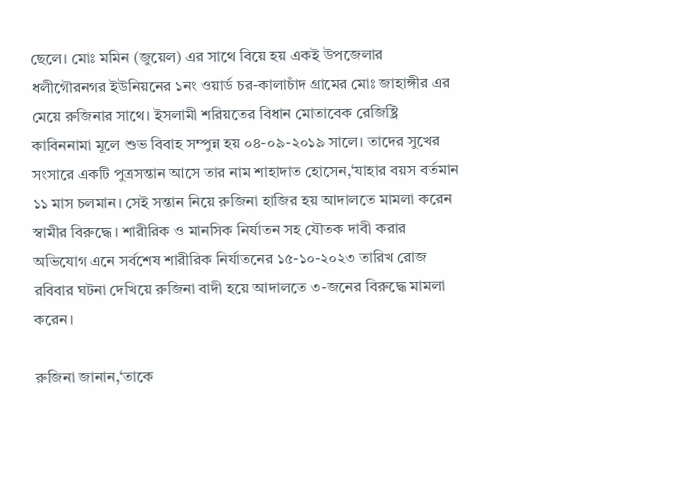ছেলে। মোঃ মমিন (জুয়েল) এর সাথে বিয়ে হয় একই উপজেলার ধলীগৌরনগর ইউনিয়নের ১নং ওয়ার্ড চর-কালাচাঁদ গ্রামের মোঃ জাহাঙ্গীর এর মেয়ে রুজিনার সাথে। ইসলামী শরিয়তের বিধান মোতাবেক রেজিষ্ট্রি কাবিননামা মূলে শুভ বিবাহ সম্পুন্ন হয় ০৪-০৯-২০১৯ সালে। তাদের সুখের সংসারে একটি পুত্রসন্তান আসে তার নাম শাহাদাত হোসেন,‘যাহার বয়স বর্তমান ১১ মাস চলমান। সেই সন্তান নিয়ে রুজিনা হাজির হয় আদালতে মামলা করেন স্বামীর বিরুদ্ধে। শারীরিক ও মানসিক নির্যাতন সহ যৌতক দাবী করার অভিযোগ এনে সর্বশেষ শারীরিক নির্যাতনের ১৫-১০-২০২৩ তারিখ রোজ রবিবার ঘটনা দেখিয়ে রুজিনা বাদী হয়ে আদালতে ৩-জনের বিরুদ্ধে মামলা করেন।

রুজিনা জানান,‘তাকে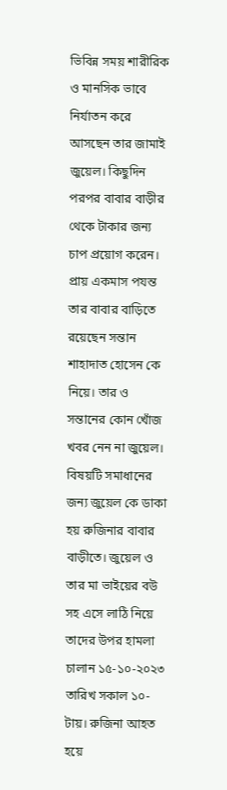ভিবিন্ন সময় শারীরিক ও মানসিক ভাবে নির্যাতন করে আসছেন তার জামাই জুয়েল। কিছুদিন পরপর বাবার বাড়ীর থেকে টাকার জন্য চাপ প্রয়োগ করেন। প্রায় একমাস পযন্ত তার বাবার বাড়িতে রয়েছেন সন্তান শাহাদাত হোসেন কে নিয়ে। তার ও সন্তানের কোন খোঁজ খবর নেন না জুয়েল। বিষয়টি সমাধানের জন্য জুয়েল কে ডাকা হয় রুজিনার বাবার বাড়ীতে। জুয়েল ও তার মা ভাইয়ের বউ সহ এসে লাঠি নিয়ে তাদের উপর হামলা চালান ১৫-১০-২০২৩ তারিখ সকাল ১০-টায়। রুজিনা আহত হয়ে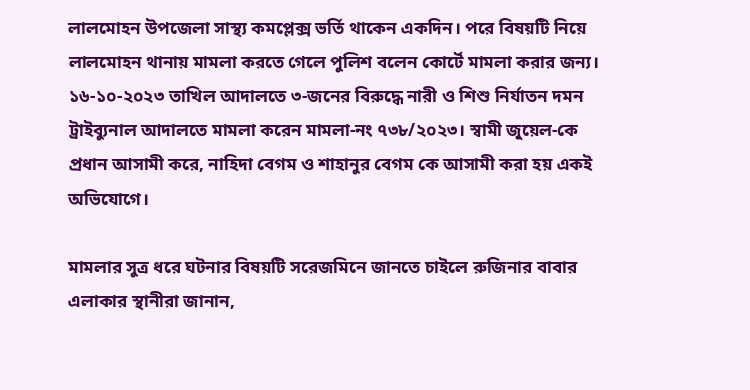লালমোহন উপজেলা সাস্থ্য কমপ্লেক্স ভর্তি থাকেন একদিন। পরে বিষয়টি নিয়ে লালমোহন থানায় মামলা করতে গেলে পুলিশ বলেন কোর্টে মামলা করার জন্য। ১৬-১০-২০২৩ তাখিল আদালতে ৩-জনের বিরুদ্ধে নারী ও শিশু নির্যাতন দমন ট্রাইব্যুনাল আদালতে মামলা করেন মামলা-নং ৭৩৮/২০২৩। স্বামী জুয়েল-কে প্রধান আসামী করে, নাহিদা বেগম ও শাহানুর বেগম কে আসামী করা হয় একই অভিযোগে।

মামলার সুত্র ধরে ঘটনার বিষয়টি সরেজমিনে জানতে চাইলে রুজিনার বাবার এলাকার স্থানীরা জানান,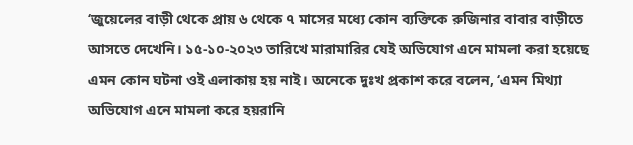‘জুয়েলের বাড়ী থেকে প্রায় ৬ থেকে ৭ মাসের মধ্যে কোন ব্যক্তিকে রুজিনার বাবার বাড়ীতে আসতে দেখেনি। ১৫-১০-২০২৩ তারিখে মারামারির যেই অভিযোগ এনে মামলা করা হয়েছে এমন কোন ঘটনা ওই এলাকায় হয় নাই। অনেকে দুঃখ প্রকাশ করে বলেন, ‘এমন মিথ্যা অভিযোগ এনে মামলা করে হয়রানি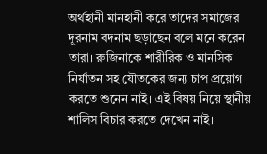অর্থহানী মানহানী করে তাদের সমাজের দূরনাম বদনাম ছড়াছেন বলে মনে করেন তারা। রুজিনাকে শারীরিক ও মানসিক নির্যাতন সহ যৌতকের জন্য চাপ প্রয়োগ করতে শুনেন নাই। এই বিষয় নিয়ে স্থানীয় শালিস বিচার করতে দেখেন নাই।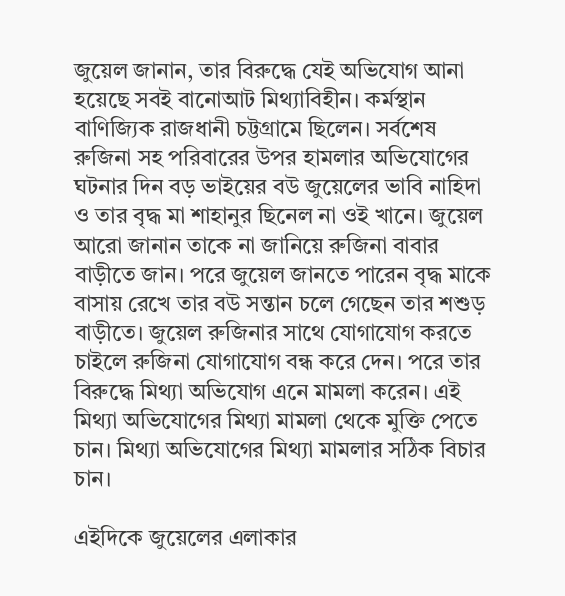জুয়েল জানান, তার বিরুদ্ধে যেই অভিযোগ আনা হয়েছে সবই বানোআট মিথ্যাবিহীন। কর্মস্থান বাণিজ্যিক রাজধানী চট্টগ্রামে ছিলেন। সর্বশেষ রুজিনা সহ পরিবারের উপর হামলার অভিযোগের ঘটনার দিন বড় ভাইয়ের বউ জুয়েলের ভাবি নাহিদা ও তার বৃদ্ধ মা শাহানুর ছিনেল না ওই খানে। জুয়েল আরো জানান তাকে না জানিয়ে রুজিনা বাবার বাড়ীতে জান। পরে জুয়েল জানতে পারেন বৃদ্ধ মাকে বাসায় রেখে তার বউ সন্তান চলে গেছেন তার শশুড় বাড়ীতে। জুয়েল রুজিনার সাথে যোগাযোগ করতে চাইলে রুজিনা যোগাযোগ বন্ধ করে দেন। পরে তার বিরুদ্ধে মিথ্যা অভিযোগ এনে মামলা করেন। এই মিথ্যা অভিযোগের মিথ্যা মামলা থেকে মুক্তি পেতে চান। মিথ্যা অভিযোগের মিথ্যা মামলার সঠিক বিচার চান।

এইদিকে জুয়েলের এলাকার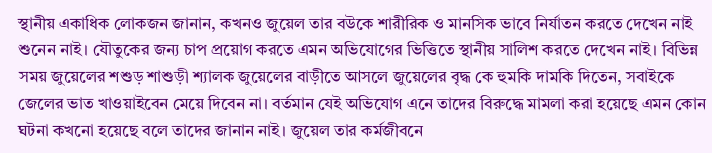স্থানীয় একাধিক লোকজন জানান, কখনও জুয়েল তার বউকে শারীরিক ও মানসিক ভাবে নির্যাতন করতে দেখেন নাই শুনেন নাই। যৌতুকের জন্য চাপ প্রয়োগ করতে এমন অভিযোগের ভিত্তিতে স্থানীয় সালিশ করতে দেখেন নাই। বিভিন্ন সময় জুয়েলের শশুড় শাশুড়ী শ্যালক জুয়েলের বাড়ীতে আসলে জুয়েলের বৃদ্ধ কে হুমকি দামকি দিতেন, সবাইকে জেলের ভাত খাওয়াইবেন মেয়ে দিবেন না। বর্তমান যেই অভিযোগ এনে তাদের বিরুদ্ধে মামলা করা হয়েছে এমন কোন ঘটনা কখনো হয়েছে বলে তাদের জানান নাই। জুয়েল তার কর্মজীবনে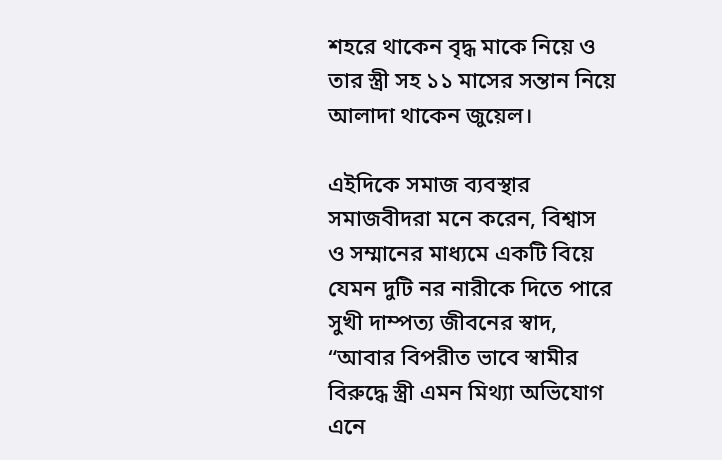শহরে থাকেন বৃদ্ধ মাকে নিয়ে ও তার স্ত্রী সহ ১১ মাসের সন্তান নিয়ে আলাদা থাকেন জুয়েল।

এইদিকে সমাজ ব্যবস্থার সমাজবীদরা মনে করেন, বিশ্বাস ও সম্মানের মাধ্যমে একটি বিয়ে যেমন দুটি নর নারীকে দিতে পারে সুখী দাম্পত্য জীবনের স্বাদ, “আবার বিপরীত ভাবে স্বামীর বিরুদ্ধে স্ত্রী এমন মিথ্যা অভিযোগ এনে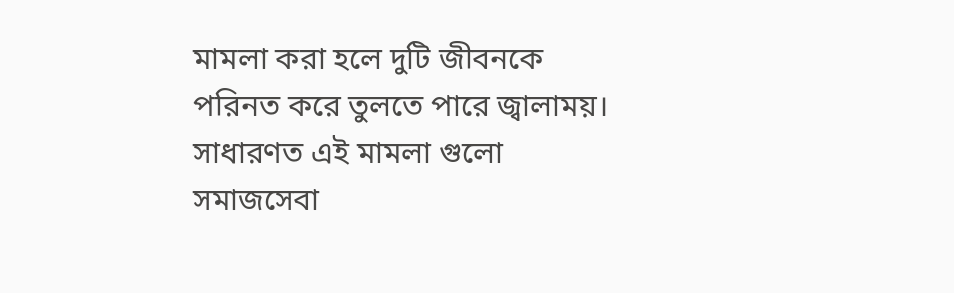মামলা করা হলে দুটি জীবনকে পরিনত করে তুলতে পারে জ্বালাময়। সাধারণত এই মামলা গুলো সমাজসেবা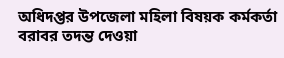অধিদপ্তর উপজেলা মহিলা বিষয়ক কর্মকর্তা বরাবর তদন্ত দেওয়া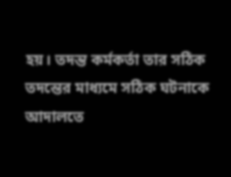হয়। তদন্ত কর্মকর্তা তার সঠিক তদন্তের মাধ্যমে সঠিক ঘটনাকে আদালতে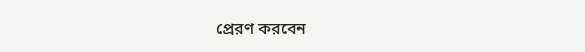প্রেরণ করবেন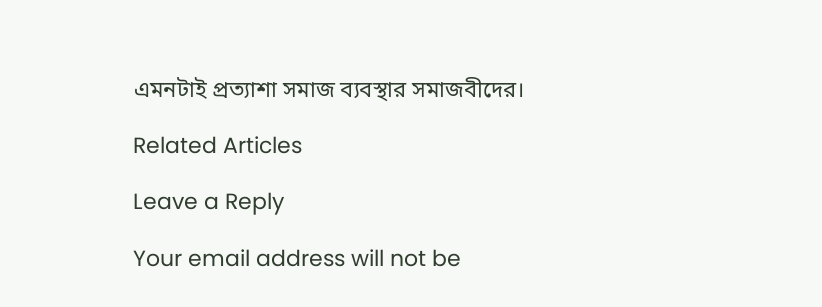এমনটাই প্রত্যাশা সমাজ ব্যবস্থার সমাজবীদের।

Related Articles

Leave a Reply

Your email address will not be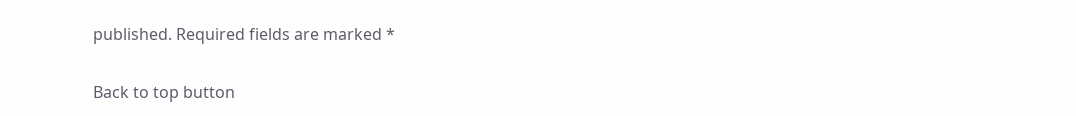published. Required fields are marked *

Back to top button